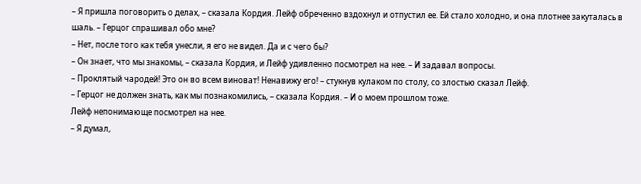– Я пришла поговорить о делах, – сказала Кордия. Лейф обреченно вздохнул и отпустил ее. Ей стало холодно, и она плотнее закуталась в шаль. – Герцог спрашивал обо мне?
– Нет, после того как тебя унесли, я его не видел. Да и с чего бы?
– Он знает, что мы знакомы, – сказала Кордия, и Лейф удивленно посмотрел на нее. – И задавал вопросы.
– Проклятый чародей! Это он во всем виноват! Ненавижу его! – стукнув кулаком по столу, со злостью сказал Лейф.
– Герцог не должен знать, как мы познакомились, – сказала Кордия. – И о моем прошлом тоже.
Лейф непонимающе посмотрел на нее.
– Я думал,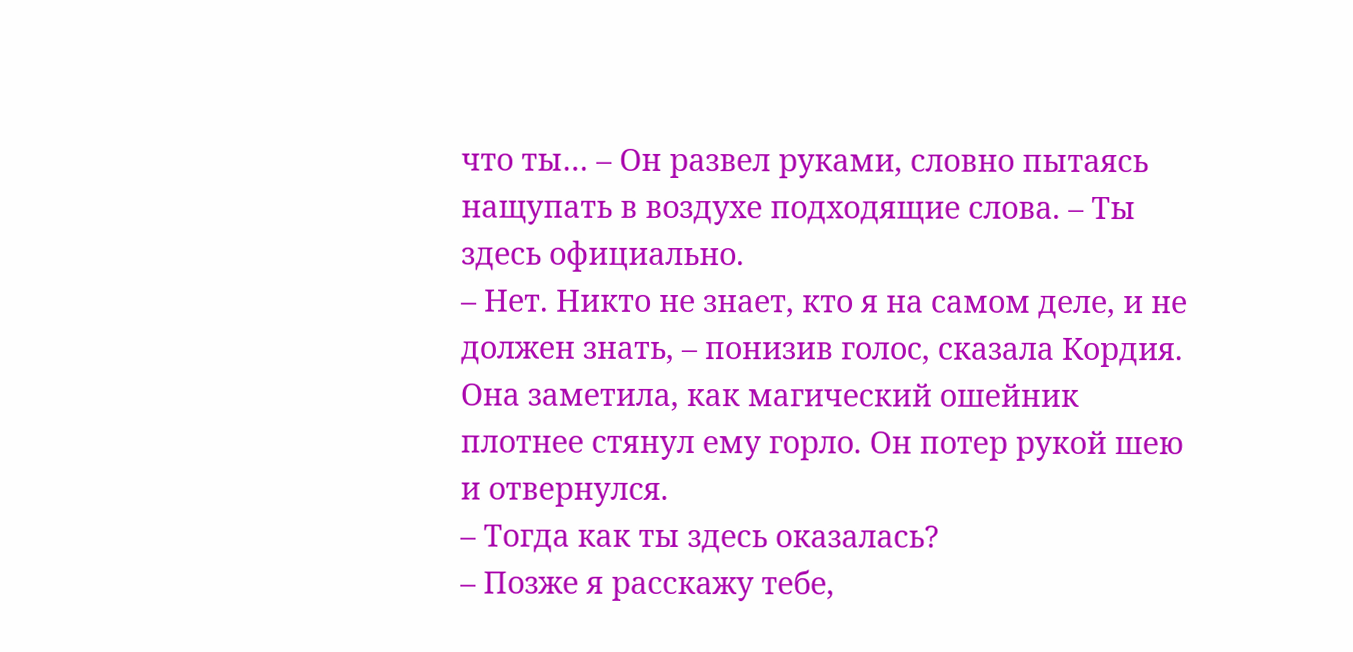что ты… – Он развел руками, словно пытаясь нащупать в воздухе подходящие слова. – Ты здесь официально.
– Нет. Никто не знает, кто я на самом деле, и не должен знать, – понизив голос, сказала Кордия. Она заметила, как магический ошейник плотнее стянул ему горло. Он потер рукой шею и отвернулся.
– Тогда как ты здесь оказалась?
– Позже я расскажу тебе,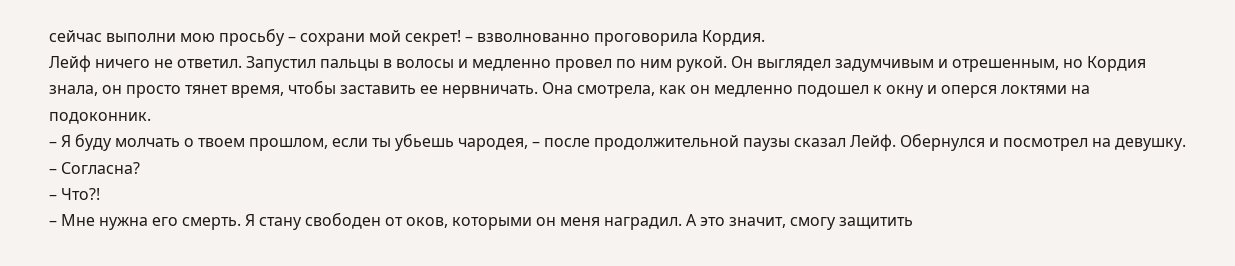сейчас выполни мою просьбу – сохрани мой секрет! – взволнованно проговорила Кордия.
Лейф ничего не ответил. Запустил пальцы в волосы и медленно провел по ним рукой. Он выглядел задумчивым и отрешенным, но Кордия знала, он просто тянет время, чтобы заставить ее нервничать. Она смотрела, как он медленно подошел к окну и оперся локтями на подоконник.
– Я буду молчать о твоем прошлом, если ты убьешь чародея, – после продолжительной паузы сказал Лейф. Обернулся и посмотрел на девушку. – Согласна?
– Что?!
– Мне нужна его смерть. Я стану свободен от оков, которыми он меня наградил. А это значит, смогу защитить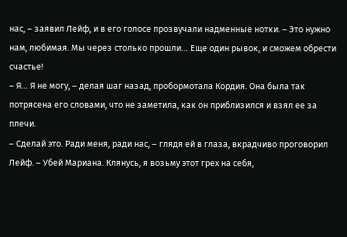нас, – заявил Лейф, и в его голосе прозвучали надменные нотки. – Это нужно нам, любимая. Мы через столько прошли… Еще один рывок, и сможем обрести счастье!
– Я… Я не могу, – делая шаг назад, пробормотала Кордия. Она была так потрясена его словами, что не заметила, как он приблизился и взял ее за плечи.
– Сделай это. Ради меня, ради нас, – глядя ей в глаза, вкрадчиво проговорил Лейф. – Убей Мариана. Клянусь, я возьму этот грех на себя,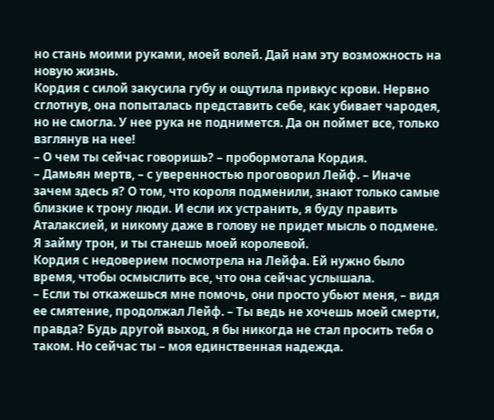но стань моими руками, моей волей. Дай нам эту возможность на новую жизнь.
Кордия с силой закусила губу и ощутила привкус крови. Нервно сглотнув, она попыталась представить себе, как убивает чародея, но не смогла. У нее рука не поднимется. Да он поймет все, только взглянув на нее!
– О чем ты сейчас говоришь? – пробормотала Кордия.
– Дамьян мертв, – с уверенностью проговорил Лейф. – Иначе зачем здесь я? О том, что короля подменили, знают только самые близкие к трону люди. И если их устранить, я буду править Аталаксией, и никому даже в голову не придет мысль о подмене. Я займу трон, и ты станешь моей королевой.
Кордия с недоверием посмотрела на Лейфа. Ей нужно было время, чтобы осмыслить все, что она сейчас услышала.
– Если ты откажешься мне помочь, они просто убьют меня, – видя ее смятение, продолжал Лейф. – Ты ведь не хочешь моей смерти, правда? Будь другой выход, я бы никогда не стал просить тебя о таком. Но сейчас ты – моя единственная надежда.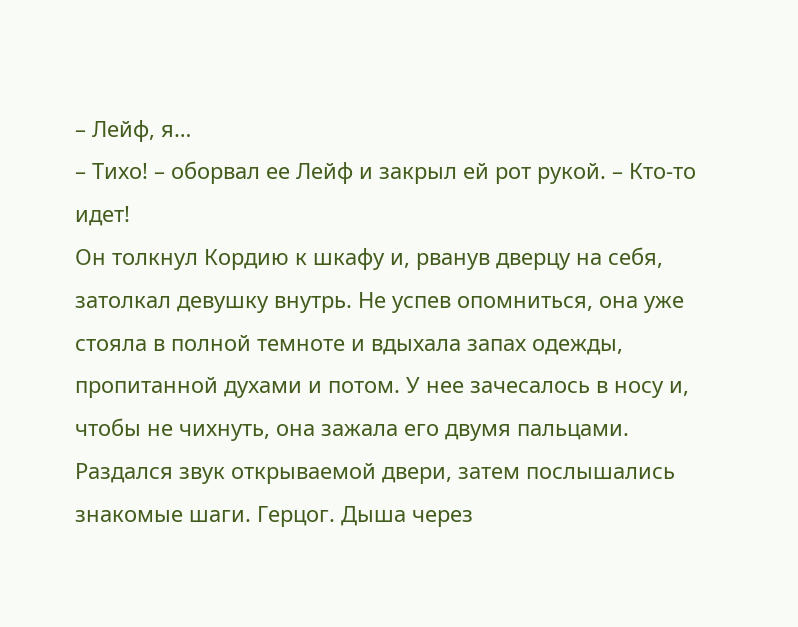– Лейф, я…
– Тихо! – оборвал ее Лейф и закрыл ей рот рукой. – Кто-то идет!
Он толкнул Кордию к шкафу и, рванув дверцу на себя, затолкал девушку внутрь. Не успев опомниться, она уже стояла в полной темноте и вдыхала запах одежды, пропитанной духами и потом. У нее зачесалось в носу и, чтобы не чихнуть, она зажала его двумя пальцами. Раздался звук открываемой двери, затем послышались знакомые шаги. Герцог. Дыша через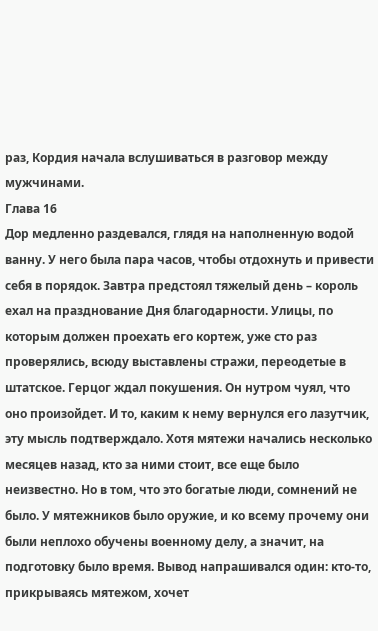раз, Кордия начала вслушиваться в разговор между мужчинами.
Глава 16
Дор медленно раздевался, глядя на наполненную водой ванну. У него была пара часов, чтобы отдохнуть и привести себя в порядок. Завтра предстоял тяжелый день – король ехал на празднование Дня благодарности. Улицы, по которым должен проехать его кортеж, уже сто раз проверялись, всюду выставлены стражи, переодетые в штатское. Герцог ждал покушения. Он нутром чуял, что оно произойдет. И то, каким к нему вернулся его лазутчик, эту мысль подтверждало. Хотя мятежи начались несколько месяцев назад, кто за ними стоит, все еще было неизвестно. Но в том, что это богатые люди, сомнений не было. У мятежников было оружие, и ко всему прочему они были неплохо обучены военному делу, а значит, на подготовку было время. Вывод напрашивался один: кто-то, прикрываясь мятежом, хочет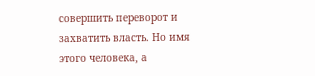совершить переворот и захватить власть. Но имя этого человека, а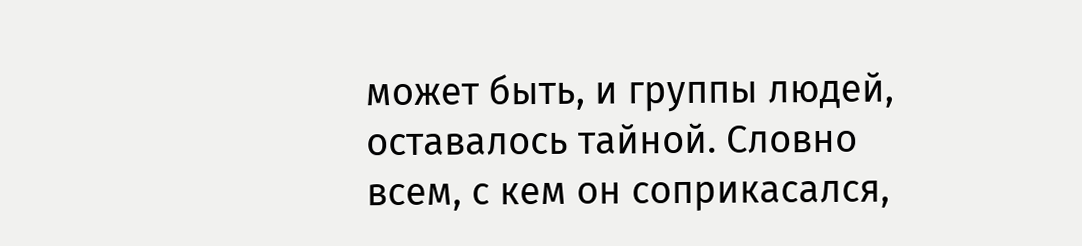может быть, и группы людей, оставалось тайной. Словно всем, с кем он соприкасался,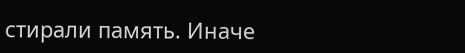стирали память. Иначе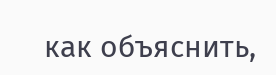как объяснить,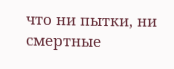что ни пытки, ни смертные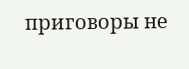приговоры не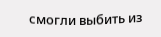смогли выбить из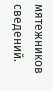мятежников сведений.